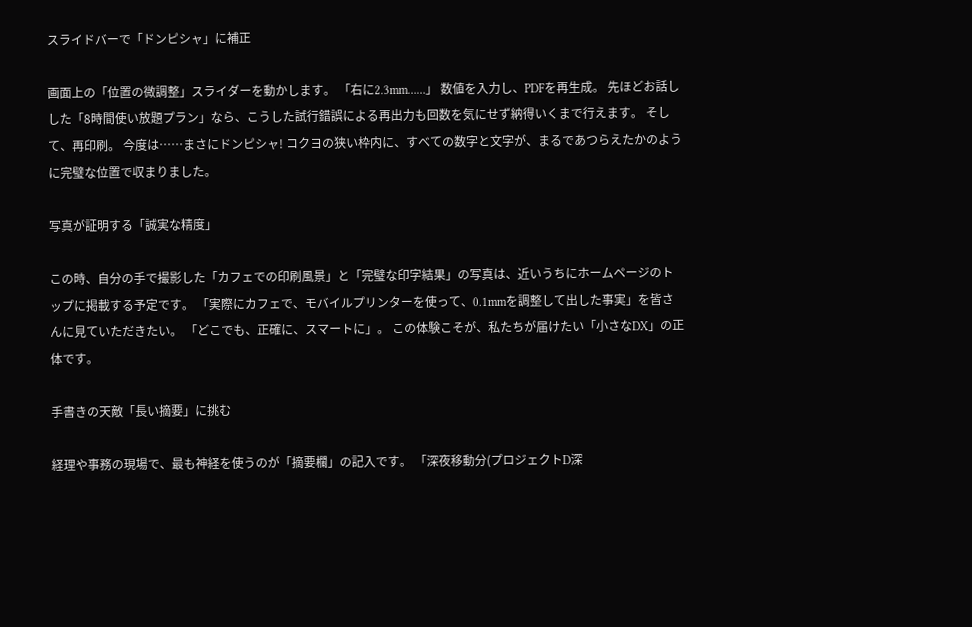スライドバーで「ドンピシャ」に補正

画面上の「位置の微調整」スライダーを動かします。 「右に2.3mm……」 数値を入力し、PDFを再生成。 先ほどお話しした「8時間使い放題プラン」なら、こうした試行錯誤による再出力も回数を気にせず納得いくまで行えます。 そして、再印刷。 今度は……まさにドンピシャ! コクヨの狭い枠内に、すべての数字と文字が、まるであつらえたかのように完璧な位置で収まりました。

写真が証明する「誠実な精度」

この時、自分の手で撮影した「カフェでの印刷風景」と「完璧な印字結果」の写真は、近いうちにホームページのトップに掲載する予定です。 「実際にカフェで、モバイルプリンターを使って、0.1mmを調整して出した事実」を皆さんに見ていただきたい。 「どこでも、正確に、スマートに」。 この体験こそが、私たちが届けたい「小さなDX」の正体です。

手書きの天敵「長い摘要」に挑む

経理や事務の現場で、最も神経を使うのが「摘要欄」の記入です。 「深夜移動分(プロジェクトD深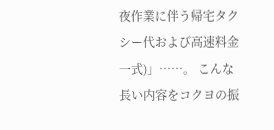夜作業に伴う帰宅タクシー代および高速料金一式)」……。 こんな長い内容をコクヨの振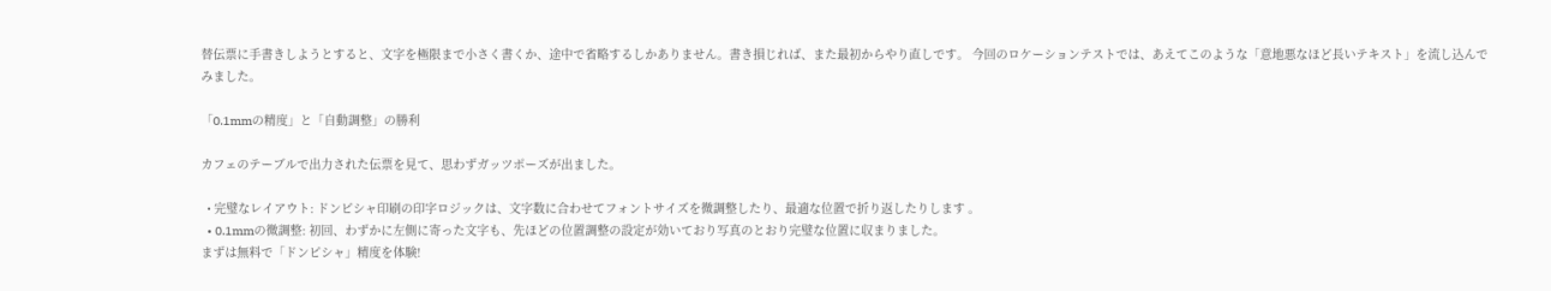替伝票に手書きしようとすると、文字を極限まで小さく書くか、途中で省略するしかありません。書き損じれば、また最初からやり直しです。 今回のロケーションテストでは、あえてこのような「意地悪なほど長いテキスト」を流し込んでみました。

「0.1mmの精度」と「自動調整」の勝利

カフェのテーブルで出力された伝票を見て、思わずガッツポーズが出ました。

  • 完璧なレイアウト: ドンピシャ印刷の印字ロジックは、文字数に合わせてフォントサイズを微調整したり、最適な位置で折り返したりします 。
  • 0.1mmの微調整: 初回、わずかに左側に寄った文字も、先ほどの位置調整の設定が効いており写真のとおり完璧な位置に収まりました。
まずは無料で「ドンピシャ」精度を体験!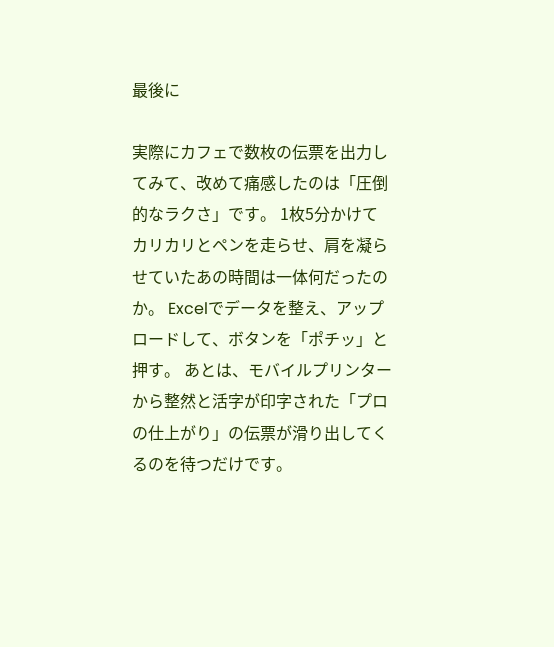最後に

実際にカフェで数枚の伝票を出力してみて、改めて痛感したのは「圧倒的なラクさ」です。 1枚5分かけてカリカリとペンを走らせ、肩を凝らせていたあの時間は一体何だったのか。 Excelでデータを整え、アップロードして、ボタンを「ポチッ」と押す。 あとは、モバイルプリンターから整然と活字が印字された「プロの仕上がり」の伝票が滑り出してくるのを待つだけです。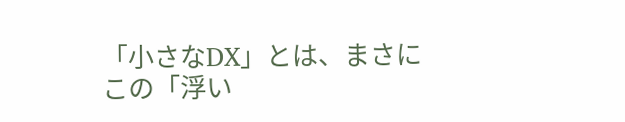「小さなDX」とは、まさにこの「浮い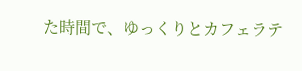た時間で、ゆっくりとカフェラテ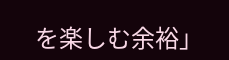を楽しむ余裕」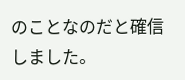のことなのだと確信しました。